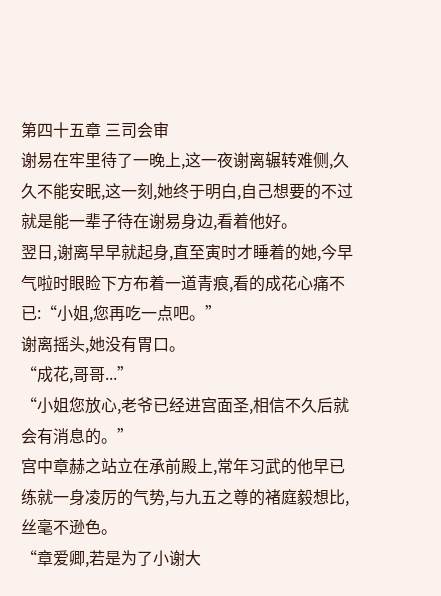第四十五章 三司会审
谢易在牢里待了一晚上,这一夜谢离辗转难侧,久久不能安眠,这一刻,她终于明白,自己想要的不过就是能一辈子待在谢易身边,看着他好。
翌日,谢离早早就起身,直至寅时才睡着的她,今早气啦时眼睑下方布着一道青痕,看的成花心痛不已:“小姐,您再吃一点吧。”
谢离摇头,她没有胃口。
“成花,哥哥...”
“小姐您放心,老爷已经进宫面圣,相信不久后就会有消息的。”
宫中章赫之站立在承前殿上,常年习武的他早已练就一身凌厉的气势,与九五之尊的褚庭毅想比,丝毫不逊色。
“章爱卿,若是为了小谢大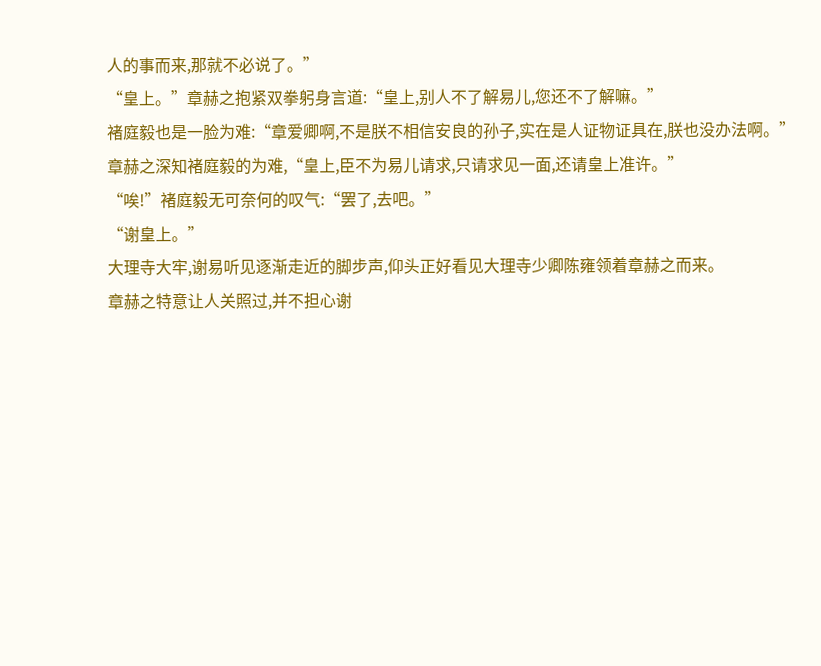人的事而来,那就不必说了。”
“皇上。”章赫之抱紧双拳躬身言道:“皇上,别人不了解易儿,您还不了解嘛。”
褚庭毅也是一脸为难:“章爱卿啊,不是朕不相信安良的孙子,实在是人证物证具在,朕也没办法啊。”
章赫之深知褚庭毅的为难,“皇上,臣不为易儿请求,只请求见一面,还请皇上准许。”
“唉!”褚庭毅无可奈何的叹气:“罢了,去吧。”
“谢皇上。”
大理寺大牢,谢易听见逐渐走近的脚步声,仰头正好看见大理寺少卿陈雍领着章赫之而来。
章赫之特意让人关照过,并不担心谢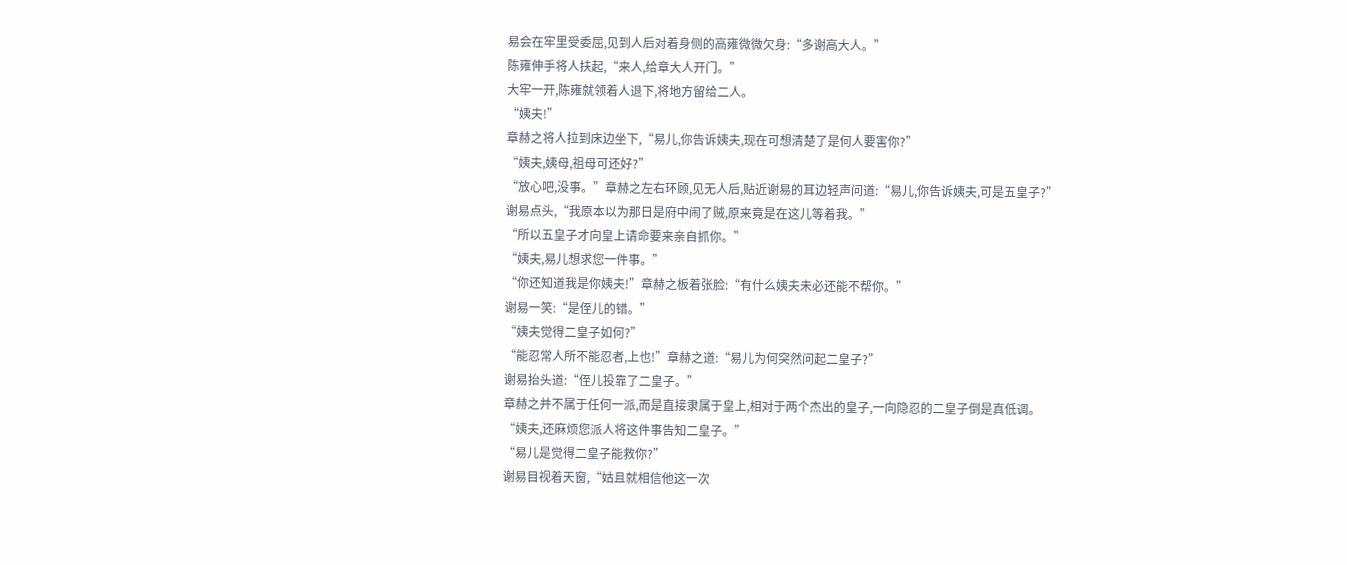易会在牢里受委屈,见到人后对着身侧的高雍微微欠身:“多谢高大人。”
陈雍伸手将人扶起,“来人,给章大人开门。”
大牢一开,陈雍就领着人退下,将地方留给二人。
“姨夫!”
章赫之将人拉到床边坐下,“易儿,你告诉姨夫,现在可想清楚了是何人要害你?”
“姨夫,姨母,祖母可还好?”
“放心吧,没事。”章赫之左右环顾,见无人后,贴近谢易的耳边轻声问道:“易儿,你告诉姨夫,可是五皇子?”
谢易点头,“我原本以为那日是府中闹了贼,原来竟是在这儿等着我。”
“所以五皇子才向皇上请命要来亲自抓你。”
“姨夫,易儿想求您一件事。”
“你还知道我是你姨夫!”章赫之板着张脸:“有什么姨夫未必还能不帮你。”
谢易一笑:“是侄儿的错。”
“姨夫觉得二皇子如何?”
“能忍常人所不能忍者,上也!”章赫之道:“易儿为何突然问起二皇子?”
谢易抬头道:“侄儿投靠了二皇子。”
章赫之并不属于任何一派,而是直接隶属于皇上,相对于两个杰出的皇子,一向隐忍的二皇子倒是真低调。
“姨夫,还麻烦您派人将这件事告知二皇子。”
“易儿是觉得二皇子能救你?”
谢易目视着天窗,“姑且就相信他这一次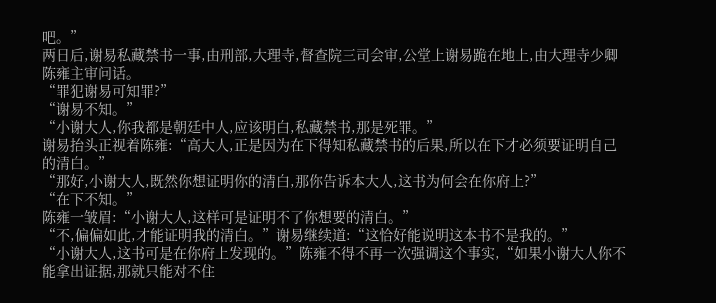吧。”
两日后,谢易私藏禁书一事,由刑部,大理寺,督查院三司会审,公堂上谢易跪在地上,由大理寺少卿陈雍主审问话。
“罪犯谢易可知罪?”
“谢易不知。”
“小谢大人,你我都是朝廷中人,应该明白,私藏禁书,那是死罪。”
谢易抬头正视着陈雍:“高大人,正是因为在下得知私藏禁书的后果,所以在下才必须要证明自己的清白。”
“那好,小谢大人,既然你想证明你的清白,那你告诉本大人,这书为何会在你府上?”
“在下不知。”
陈雍一皱眉:“小谢大人,这样可是证明不了你想要的清白。”
“不,偏偏如此,才能证明我的清白。”谢易继续道:“这恰好能说明这本书不是我的。”
“小谢大人,这书可是在你府上发现的。”陈雍不得不再一次强调这个事实,“如果小谢大人你不能拿出证据,那就只能对不住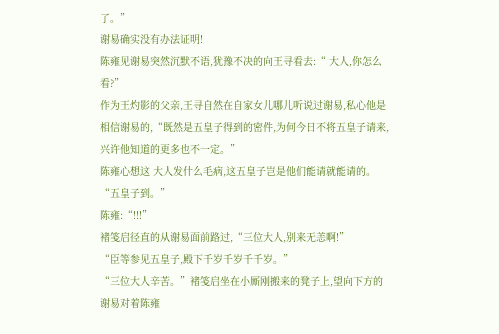了。”
谢易确实没有办法证明!
陈雍见谢易突然沉默不语,犹豫不决的向王寻看去:“ 大人,你怎么看?”
作为王灼影的父亲,王寻自然在自家女儿哪儿听说过谢易,私心他是相信谢易的,“既然是五皇子得到的密件,为何今日不将五皇子请来,兴许他知道的更多也不一定。”
陈雍心想这 大人发什么毛病,这五皇子岂是他们能请就能请的。
“五皇子到。”
陈雍:“!!!”
褚笺启径直的从谢易面前路过,“三位大人,别来无恙啊!”
“臣等参见五皇子,殿下千岁千岁千千岁。”
“三位大人辛苦。”褚笺启坐在小厮刚搬来的凳子上,望向下方的谢易对着陈雍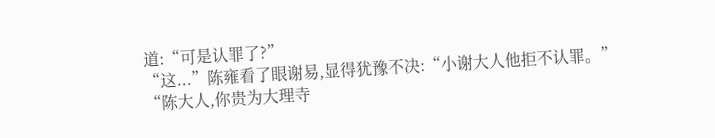道:“可是认罪了?”
“这...”陈雍看了眼谢易,显得犹豫不决:“小谢大人他拒不认罪。”
“陈大人,你贵为大理寺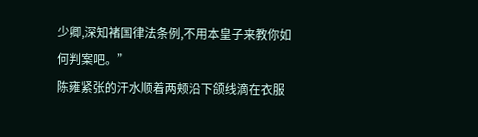少卿,深知褚国律法条例,不用本皇子来教你如何判案吧。”
陈雍紧张的汗水顺着两颊沿下颌线滴在衣服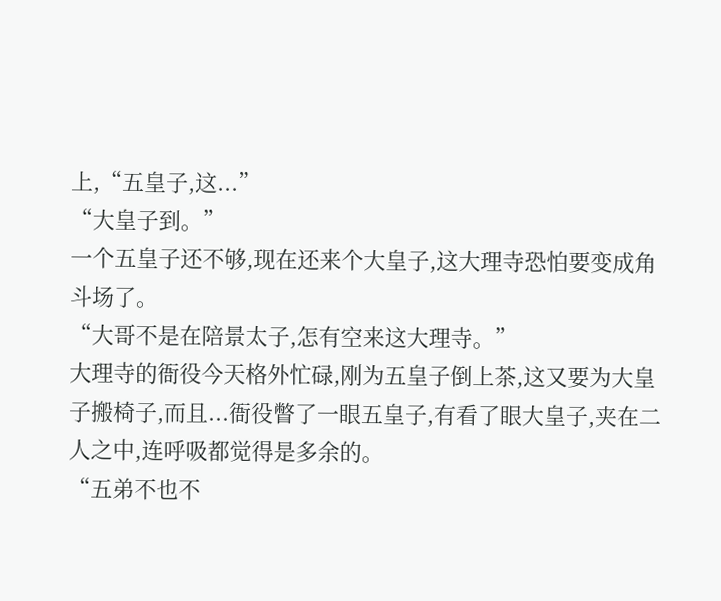上,“五皇子,这...”
“大皇子到。”
一个五皇子还不够,现在还来个大皇子,这大理寺恐怕要变成角斗场了。
“大哥不是在陪景太子,怎有空来这大理寺。”
大理寺的衙役今天格外忙碌,刚为五皇子倒上茶,这又要为大皇子搬椅子,而且...衙役瞥了一眼五皇子,有看了眼大皇子,夹在二人之中,连呼吸都觉得是多余的。
“五弟不也不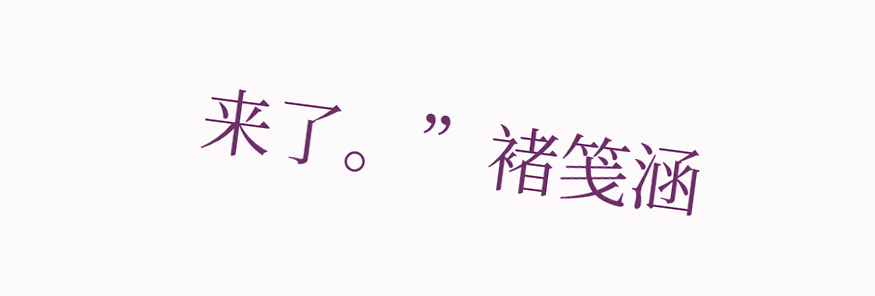来了。”褚笺涵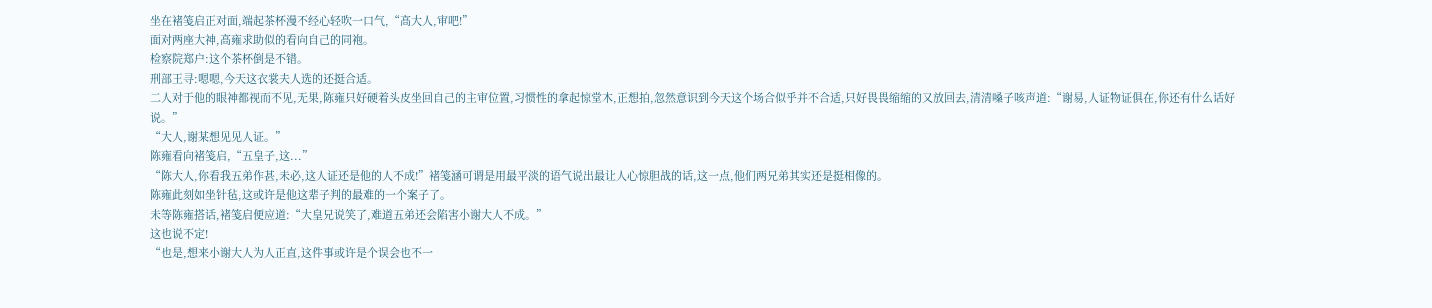坐在褚笺启正对面,端起茶杯漫不经心轻吹一口气,“高大人,审吧!”
面对两座大神,高雍求助似的看向自己的同袍。
检察院郑户:这个茶杯倒是不错。
刑部王寻:嗯嗯,今天这衣裳夫人选的还挺合适。
二人对于他的眼神都视而不见,无果,陈雍只好硬着头皮坐回自己的主审位置,习惯性的拿起惊堂木,正想拍,忽然意识到今天这个场合似乎并不合适,只好畏畏缩缩的又放回去,清清嗓子咳声道:“谢易,人证物证俱在,你还有什么话好说。”
“大人,谢某想见见人证。”
陈雍看向褚笺启,“五皇子,这...”
“陈大人,你看我五弟作甚,未必,这人证还是他的人不成!”褚笺涵可谓是用最平淡的语气说出最让人心惊胆战的话,这一点,他们两兄弟其实还是挺相像的。
陈雍此刻如坐针毡,这或许是他这辈子判的最难的一个案子了。
未等陈雍搭话,褚笺启便应道:“大皇兄说笑了,难道五弟还会陷害小谢大人不成。”
这也说不定!
“也是,想来小谢大人为人正直,这件事或许是个误会也不一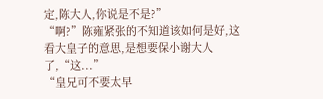定,陈大人,你说是不是?”
“啊?”陈雍紧张的不知道该如何是好,这看大皇子的意思,是想要保小谢大人了,“这...”
“皇兄可不要太早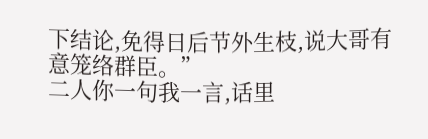下结论,免得日后节外生枝,说大哥有意笼络群臣。”
二人你一句我一言,话里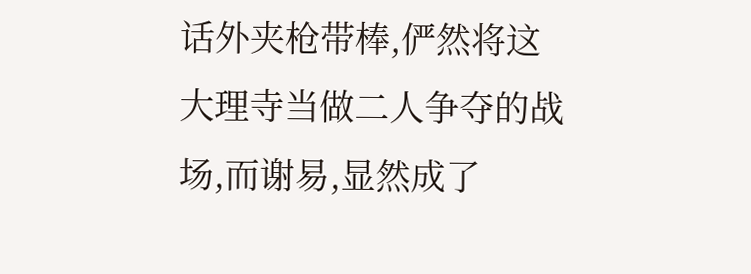话外夹枪带棒,俨然将这大理寺当做二人争夺的战场,而谢易,显然成了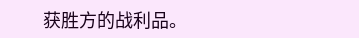获胜方的战利品。